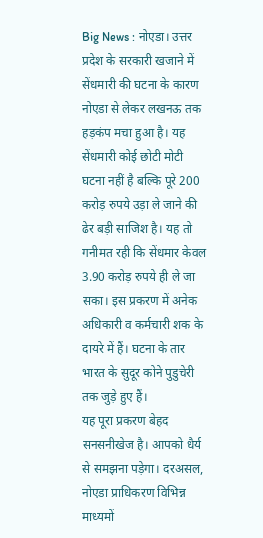Big News : नोएडा। उत्तर प्रदेश के सरकारी खजाने में सेंधमारी की घटना के कारण नोएडा से लेकर लखनऊ तक हड़कंप मचा हुआ है। यह सेंधमारी कोई छोटी मोटी घटना नहीं है बल्कि पूरे 200 करोड़ रुपये उड़ा ले जाने की ढेर बड़ी साजिश है। यह तो गनीमत रही कि सेंधमार केवल 3.90 करोड़ रुपये ही ले जा सका। इस प्रकरण में अनेक अधिकारी व कर्मचारी शक के दायरे में हैं। घटना के तार भारत के सुदूर कोने पुडुचेरी तक जुड़े हुए हैं।
यह पूरा प्रकरण बेहद सनसनीखेज है। आपको धैर्य से समझना पड़ेगा। दरअसल, नोएडा प्राधिकरण विभिन्न माध्यमों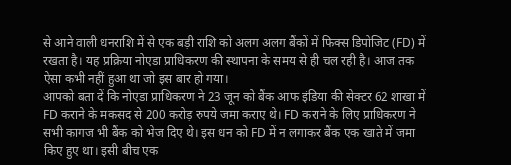से आने वाली धनराशि में से एक बड़ी राशि को अलग अलग बैंकों में फिक्स डिपोजिट (FD) में रखता है। यह प्रक्रिया नोएडा प्राधिकरण की स्थापना के समय से ही चल रही है। आज तक ऐसा कभी नहीं हुआ था जो इस बार हो गया।
आपको बता दें कि नोएडा प्राधिकरण ने 23 जून को बैंक आफ इंडिया की सेक्टर 62 शाखा में FD कराने के मकसद से 200 करोड़ रुपये जमा कराए थे। FD कराने के लिए प्राधिकरण ने सभी कागज भी बैंक को भेज दिए थे। इस धन को FD में न लगाकर बैंक एक खाते में जमा किए हुए था। इसी बीच एक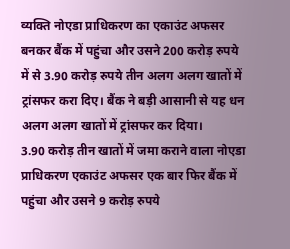व्यक्ति नोएडा प्राधिकरण का एकाउंट अफसर बनकर बैंक में पहुंचा और उसने 200 करोड़ रुपये में से 3.90 करोड़ रुपये तीन अलग अलग खातों में ट्रांसफर करा दिए। बैंक ने बड़ी आसानी से यह धन अलग अलग खातों में ट्रांसफर कर दिया।
3.90 करोड़ तीन खातों में जमा कराने वाला नोएडा प्राधिकरण एकाउंट अफसर एक बार फिर बैंक में पहुंचा और उसने 9 करोड़ रुपये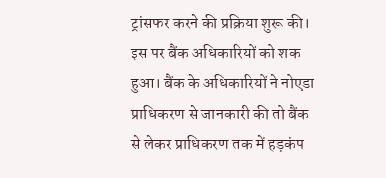ट्रांसफर करने की प्रक्रिया शुरू की। इस पर बैंक अधिकारियों को शक हुआ। बैंक के अधिकारियों ने नोएडा प्राधिकरण से जानकारी की तो बैंक से लेकर प्राधिकरण तक में हड़कंप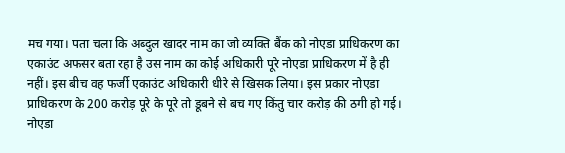मच गया। पता चला कि अब्दुल खादर नाम का जो व्यक्ति बैंक को नोएडा प्राधिकरण का एकाउंट अफसर बता रहा है उस नाम का कोई अधिकारी पूरे नोएडा प्राधिकरण में है ही नहीं। इस बीच वह फर्जी एकाउंट अधिकारी धीरे से खिसक लिया। इस प्रकार नोएडा प्राधिकरण के 200 करोड़ पूरे के पूरे तो डूबने से बच गए किंतु चार करोड़ की ठगी हो गई।
नोएडा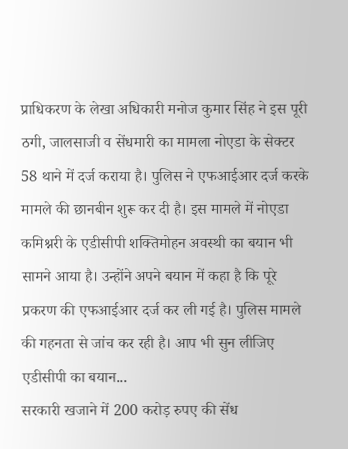प्राधिकरण के लेखा अधिकारी मनोज कुमार सिंह ने इस पूरी ठगी, जालसाजी व सेंधमारी का मामला नोएडा के सेक्टर 58 थाने में दर्ज कराया है। पुलिस ने एफआईआर दर्ज करके मामले की छानबीन शुरू कर दी है। इस मामले में नोएडा कमिश्नरी के एडीसीपी शक्तिमोहन अवस्थी का बयान भी सामने आया है। उन्होंने अपने बयान में कहा है कि पूरे प्रकरण की एफआईआर दर्ज कर ली गई है। पुलिस मामले की गहनता से जांच कर रही है। आप भी सुन लीजिए एडीसीपी का बयान...
सरकारी खजाने में 200 करोड़ रुपए की सेंध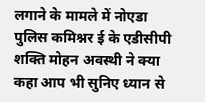लगाने के मामले में नोएडा पुलिस कमिश्नर ई के एडीसीपी शक्ति मोहन अवस्थी ने क्या कहा आप भी सुनिए ध्यान से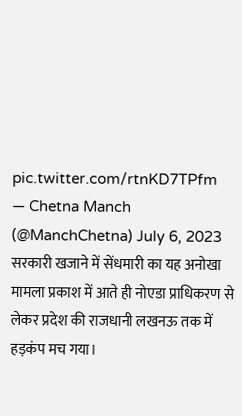pic.twitter.com/rtnKD7TPfm
— Chetna Manch (@ManchChetna) July 6, 2023
सरकारी खजाने में सेंधमारी का यह अनोखा मामला प्रकाश में आते ही नोएडा प्राधिकरण से लेकर प्रदेश की राजधानी लखनऊ तक में हड़कंप मच गया।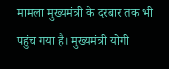मामला मुख्यमंत्री के दरबार तक भी पहुंच गया है। मुख्यमंत्री योगी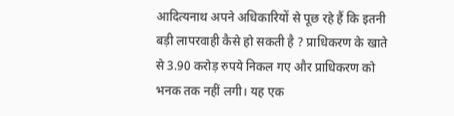आदित्यनाथ अपने अधिकारियों से पूछ रहे हैं कि इतनी बड़ी लापरवाही कैसे हो सकती है ? प्राधिकरण के खाते से 3.90 करोड़ रुपये निकल गए और प्राधिकरण को भनक तक नहीं लगी। यह एक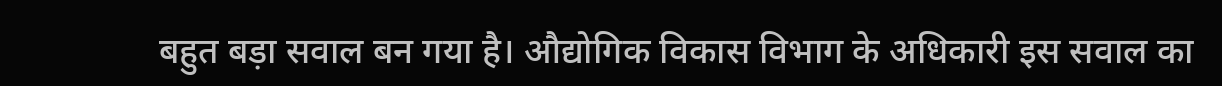बहुत बड़ा सवाल बन गया है। औद्योगिक विकास विभाग के अधिकारी इस सवाल का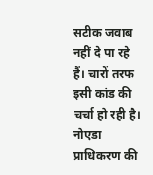सटीक जवाब नहीं दे पा रहे हैं। चारों तरफ इसी कांड की चर्चा हो रही है।
नोएडा प्राधिकरण की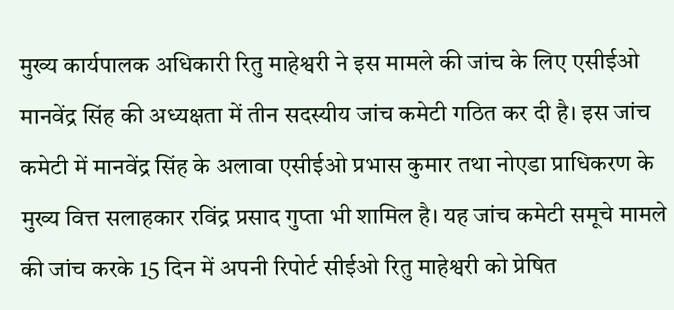मुख्य कार्यपालक अधिकारी रितु माहेश्वरी ने इस मामले की जांच के लिए एसीईओ मानवेंद्र सिंह की अध्यक्षता में तीन सदस्यीय जांच कमेटी गठित कर दी है। इस जांच कमेटी में मानवेंद्र सिंह के अलावा एसीईओ प्रभास कुमार तथा नोएडा प्राधिकरण के मुख्य वित्त सलाहकार रविंद्र प्रसाद गुप्ता भी शामिल है। यह जांच कमेटी समूचे मामले की जांच करके 15 दिन में अपनी रिपोर्ट सीईओ रितु माहेश्वरी को प्रेषित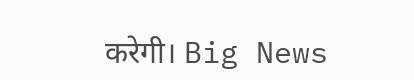करेगी। Big News